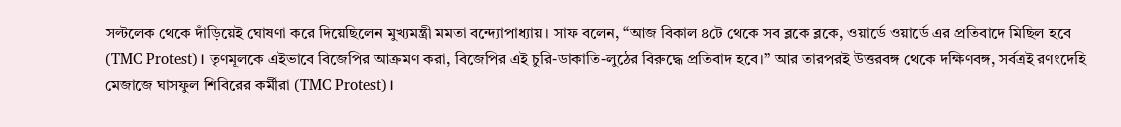সল্টলেক থেকে দাঁড়িয়েই ঘোষণা করে দিয়েছিলেন মুখ্যমন্ত্রী মমতা বন্দ্যোপাধ্যায়। সাফ বলেন, “আজ বিকাল ৪টে থেকে সব ব্লকে ব্লকে, ওয়ার্ডে ওয়ার্ডে এর প্রতিবাদে মিছিল হবে (TMC Protest)। তৃণমূলকে এইভাবে বিজেপির আক্রমণ করা, বিজেপির এই চুরি-ডাকাতি-লুঠের বিরুদ্ধে প্রতিবাদ হবে।” আর তারপরই উত্তরবঙ্গ থেকে দক্ষিণবঙ্গ, সর্বত্রই রণংদেহি মেজাজে ঘাসফুল শিবিরের কর্মীরা (TMC Protest)।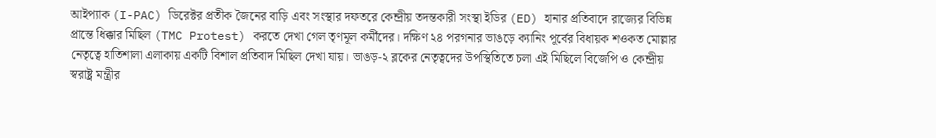আইপ্যাক (I-PAC) ডিরেক্টর প্রতীক জৈনের বাড়ি এবং সংস্থার দফতরে কেন্দ্রীয় তদন্তকারী সংস্থা ইডির (ED) হানার প্রতিবাদে রাজ্যের বিভিন্ন প্রান্তে ধিক্কার মিছিল (TMC Protest) করতে দেখা গেল তৃণমূল কর্মীদের। দক্ষিণ ২৪ পরগনার ভাঙড়ে ক্যানিং পূর্বের বিধায়ক শওকত মোল্লার নেতৃত্বে হাতিশালা এলাকায় একটি বিশাল প্রতিবাদ মিছিল দেখা যায়। ভাঙড়-২ ব্লকের নেতৃত্বদের উপস্থিতিতে চলা এই মিছিলে বিজেপি ও কেন্দ্রীয় স্বরাষ্ট্র মন্ত্রীর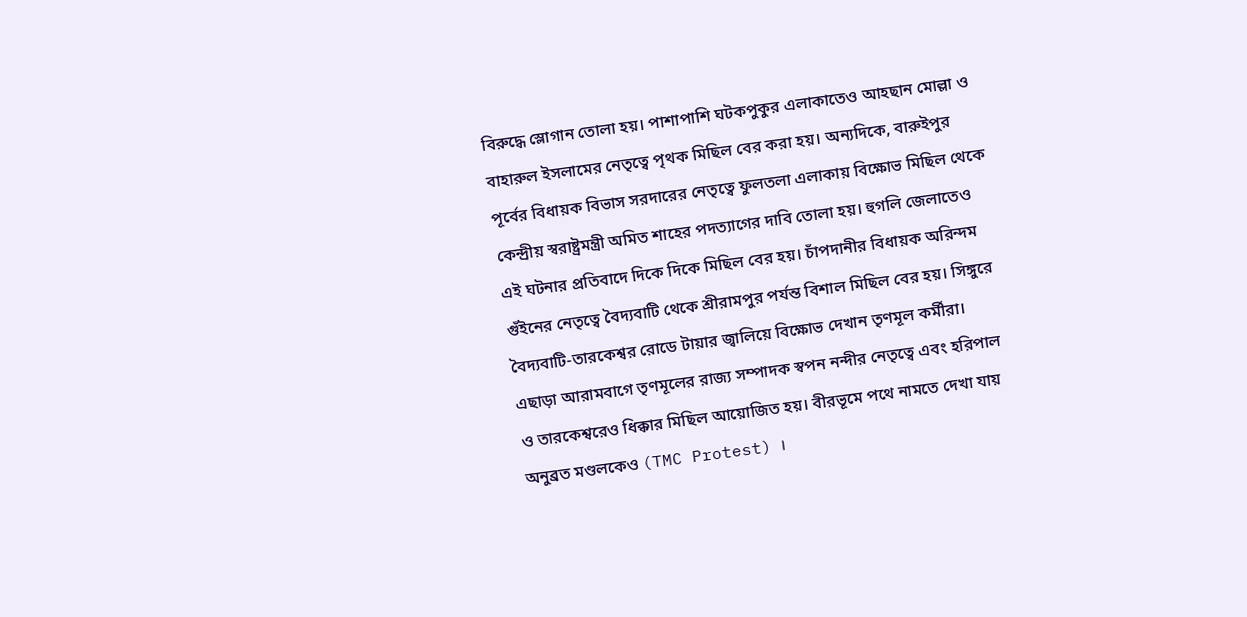বিরুদ্ধে স্লোগান তোলা হয়। পাশাপাশি ঘটকপুকুর এলাকাতেও আহছান মোল্লা ও বাহারুল ইসলামের নেতৃত্বে পৃথক মিছিল বের করা হয়। অন্যদিকে, বারুইপুর পূর্বের বিধায়ক বিভাস সরদারের নেতৃত্বে ফুলতলা এলাকায় বিক্ষোভ মিছিল থেকে কেন্দ্রীয় স্বরাষ্ট্রমন্ত্রী অমিত শাহের পদত্যাগের দাবি তোলা হয়। হুগলি জেলাতেও এই ঘটনার প্রতিবাদে দিকে দিকে মিছিল বের হয়। চাঁপদানীর বিধায়ক অরিন্দম গুঁইনের নেতৃত্বে বৈদ্যবাটি থেকে শ্রীরামপুর পর্যন্ত বিশাল মিছিল বের হয়। সিঙ্গুরে বৈদ্যবাটি-তারকেশ্বর রোডে টায়ার জ্বালিয়ে বিক্ষোভ দেখান তৃণমূল কর্মীরা। এছাড়া আরামবাগে তৃণমূলের রাজ্য সম্পাদক স্বপন নন্দীর নেতৃত্বে এবং হরিপাল ও তারকেশ্বরেও ধিক্কার মিছিল আয়োজিত হয়। বীরভূমে পথে নামতে দেখা যায় অনুব্রত মণ্ডলকেও (TMC Protest) ।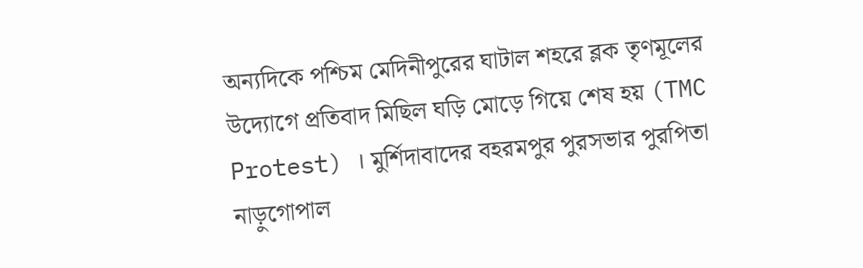অন্যদিকে পশ্চিম মেদিনীপুরের ঘাটাল শহরে ব্লক তৃণমূলের উদ্যোগে প্রতিবাদ মিছিল ঘড়ি মোড়ে গিয়ে শেষ হয় (TMC Protest) । মুর্শিদাবাদের বহরমপুর পুরসভার পুরপিতা নাড়ুগোপাল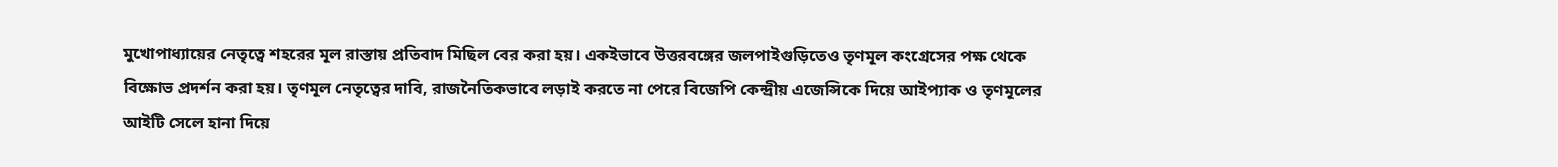মুখোপাধ্যায়ের নেতৃত্বে শহরের মূল রাস্তায় প্রতিবাদ মিছিল বের করা হয়। একইভাবে উত্তরবঙ্গের জলপাইগুড়িতেও তৃণমূল কংগ্রেসের পক্ষ থেকে বিক্ষোভ প্রদর্শন করা হয়। তৃণমূল নেতৃত্বের দাবি, রাজনৈতিকভাবে লড়াই করতে না পেরে বিজেপি কেন্দ্রীয় এজেন্সিকে দিয়ে আইপ্যাক ও তৃণমূলের আইটি সেলে হানা দিয়ে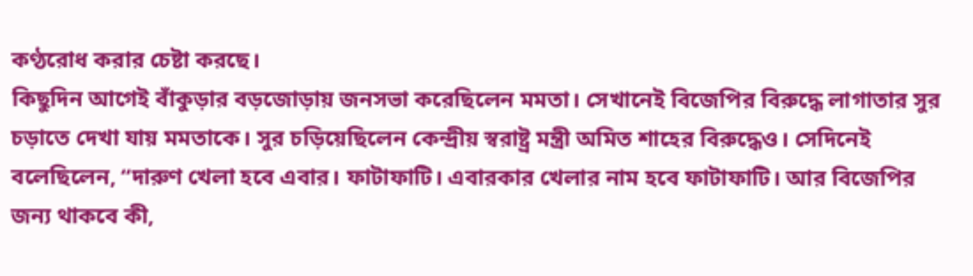কণ্ঠরোধ করার চেষ্টা করছে।
কিছুদিন আগেই বাঁকুড়ার বড়জোড়ায় জনসভা করেছিলেন মমতা। সেখানেই বিজেপির বিরুদ্ধে লাগাতার সুর চড়াতে দেখা যায় মমতাকে। সুর চড়িয়েছিলেন কেন্দ্রীয় স্বরাষ্ট্র মন্ত্রী অমিত শাহের বিরুদ্ধেও। সেদিনেই বলেছিলেন, “দারুণ খেলা হবে এবার। ফাটাফাটি। এবারকার খেলার নাম হবে ফাটাফাটি। আর বিজেপির জন্য থাকবে কী,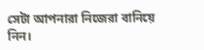সেটা আপনারা নিজেরা বানিয়ে নিন।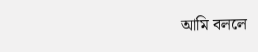আমি বললে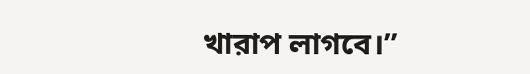খারাপ লাগবে।”